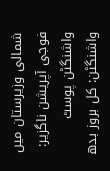شمالی وزیرستان میں فوجی آپریشن ناگزیر: واشنگٹن پوسٹ
واشنگٹن: کل بروز بدھ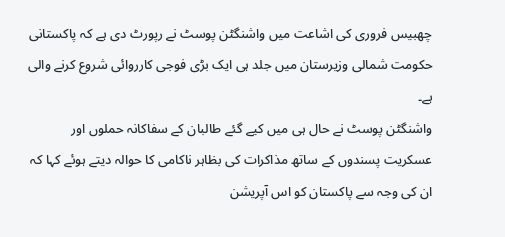چھبیس فروری کی اشاعت میں واشنگٹن پوسٹ نے رپورٹ دی ہے کہ پاکستانی حکومت شمالی وزیرستان میں جلد ہی ایک بڑی فوجی کارروائی شروع کرنے والی ہے۔
واشنگٹن پوسٹ نے حال ہی میں کیے گئے طالبان کے سفاکانہ حملوں اور عسکریت پسندوں کے ساتھ مذاکرات کی بظاہر ناکامی کا حوالہ دیتے ہوئے کہا کہ ان کی وجہ سے پاکستان کو اس آپریشن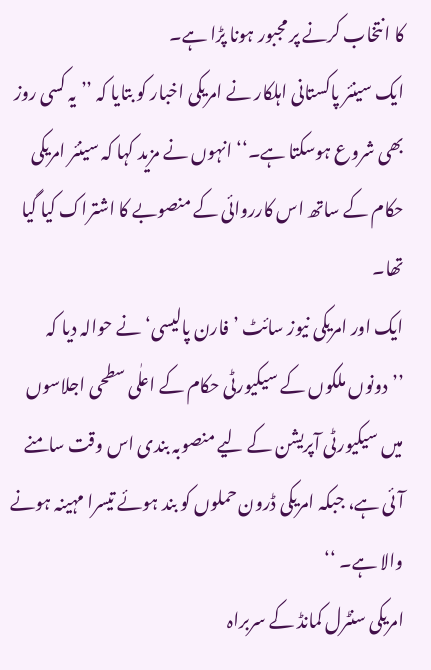کا انتخاب کرنے پر مجبور ہونا پڑا ہے۔
ایک سینئر پاکستانی اہلکار نے امریکی اخبار کو بتایا کہ ’’یہ کسی روز بھی شروع ہوسکتا ہے۔‘‘ انہوں نے مزید کہا کہ سینئر امریکی حکام کے ساتھ اس کارروائی کے منصوبے کا اشتراک کیا گیا تھا۔
ایک اور امریکی نیوز سائٹ ’فارن پالیسی‘ نے حوالہ دیا کہ ’’دونوں ملکوں کے سیکیورٹی حکام کے اعلٰی سطحی اجلاسوں میں سیکیورٹی آپریشن کے لیے منصوبہ بندی اس وقت سامنے آئی ہے، جبکہ امریکی ڈرون حملوں کو بند ہوئے تیسرا مہینہ ہونے والا ہے۔ ‘‘
امریکی سنٹرل کمانڈ کے سربراہ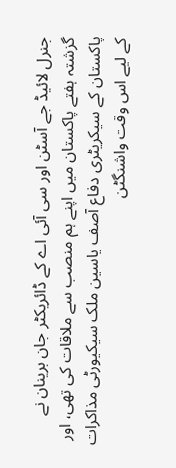جنرل لائیڈ جے آسٹن اور سی آئی اے کے ڈائریکٹر جان برینان نے گزشتہ ہفتے پاکستان میں اپنے ہم منصب سے ملاقات کی تھی، اور پاکستان کے سیکریٹری دفاع آصف یاسین ملک سیکیورٹی مذاکرات کے لیے اس وقت واشنگٹن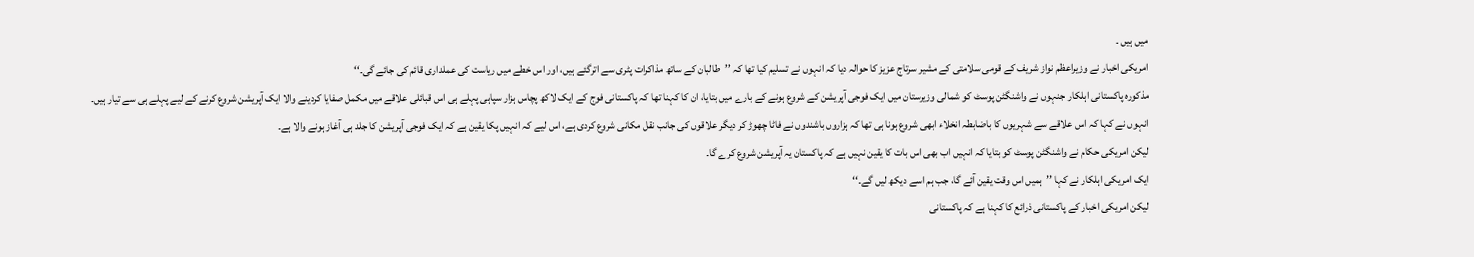میں ہیں ۔
امریکی اخبار نے وزیراعظم نواز شریف کے قومی سلامتی کے مشیر سرتاج عزیز کا حوالہ دیا کہ انہوں نے تسلیم کیا تھا کہ ’’طالبان کے ساتھ مذاکرات پٹری سے اترگئے ہیں، اور اس خطے میں ریاست کی عملداری قائم کی جائے گی۔‘‘
مذکورہ پاکستانی اہلکار جنہوں نے واشنگٹن پوسٹ کو شمالی وزیرستان میں ایک فوجی آپریشن کے شروع ہونے کے بارے میں بتایا، ان کا کہنا تھا کہ پاکستانی فوج کے ایک لاکھ پچاس ہزار سپاہی پہلے ہی اس قبائلی علاقے میں مکمل صفایا کردینے والا ایک آپریشن شروع کرنے کے لیے پہلے ہی سے تیار ہیں۔
انہوں نے کہا کہ اس علاقے سے شہریوں کا باضابطہ انخلاء ابھی شروع ہونا ہی تھا کہ ہزاروں باشندوں نے فاٹا چھوڑ کر دیگر علاقوں کی جانب نقل مکانی شروع کردی ہے، اس لیے کہ انہیں پکا یقین ہے کہ ایک فوجی آپریشن کا جلد ہی آغاز ہونے والا ہے۔
لیکن امریکی حکام نے واشنگٹن پوسٹ کو بتایا کہ انہیں اب بھی اس بات کا یقین نہیں ہے کہ پاکستان یہ آپریشن شروع کرے گا۔
ایک امریکی اہلکار نے کہا ’’ہمیں اس وقت یقین آئے گا، جب ہم اسے دیکھ لیں گے۔‘‘
لیکن امریکی اخبار کے پاکستانی ذرائع کا کہنا ہے کہ پاکستانی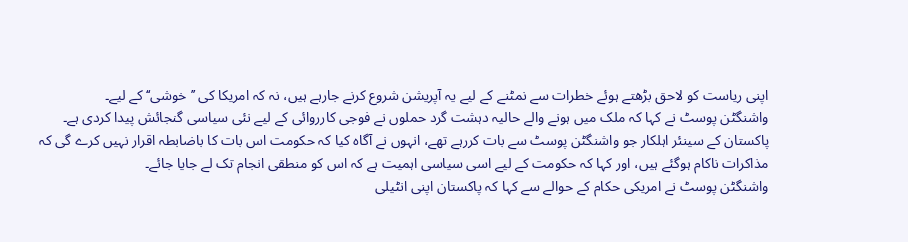اپنی ریاست کو لاحق بڑھتے ہوئے خطرات سے نمٹنے کے لیے یہ آپریشن شروع کرنے جارہے ہیں، نہ کہ امریکا کی ’’خوشی‘‘ کے لیے۔
واشنگٹن پوسٹ نے کہا کہ ملک میں ہونے والے حالیہ دہشت گرد حملوں نے فوجی کارروائی کے لیے نئی سیاسی گنجائش پیدا کردی ہے۔
پاکستان کے سینئر اہلکار جو واشنگٹن پوسٹ سے بات کررہے تھے، انہوں نے آگاہ کیا کہ حکومت اس بات کا باضابطہ اقرار نہیں کرے گی کہ مذاکرات ناکام ہوگئے ہیں، اور کہا کہ حکومت کے لیے اسی سیاسی اہمیت ہے کہ اس کو منطقی انجام تک لے جایا جائے۔
واشنگٹن پوسٹ نے امریکی حکام کے حوالے سے کہا کہ پاکستان اپنی انٹیلی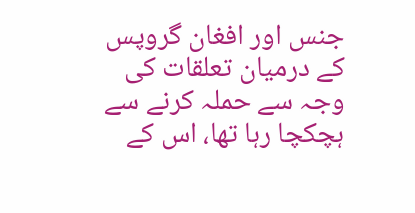جنس اور افغان گروپس کے درمیان تعلقات کی وجہ سے حملہ کرنے سے ہچکچا رہا تھا، اس کے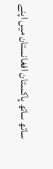ساتھ ساتھ پاکستان افغانستان میں اپنے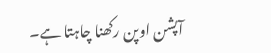آپشن اوپن رکھنا چاہتا ہے۔